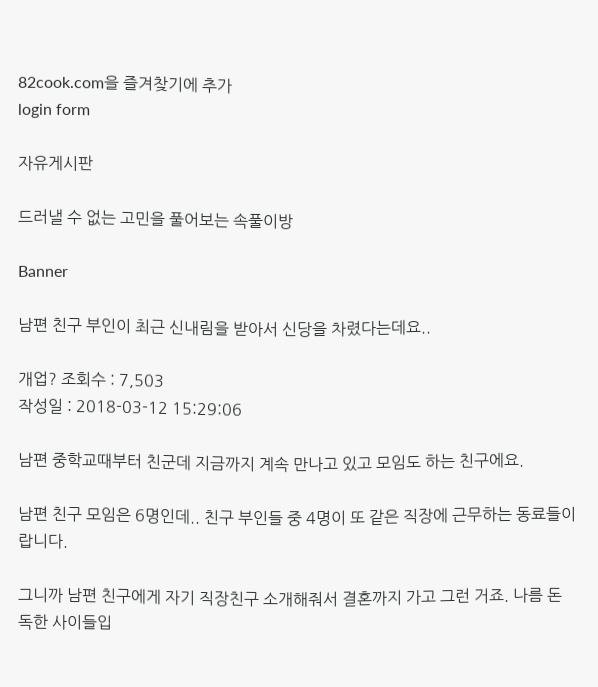82cook.com을 즐겨찾기에 추가
login form

자유게시판

드러낼 수 없는 고민을 풀어보는 속풀이방

Banner

남편 친구 부인이 최근 신내림을 받아서 신당을 차렸다는데요..

개업? 조회수 : 7,503
작성일 : 2018-03-12 15:29:06

남편 중학교때부터 친군데 지금까지 계속 만나고 있고 모임도 하는 친구에요.

남편 친구 모임은 6명인데.. 친구 부인들 중 4명이 또 같은 직장에 근무하는 동료들이랍니다.

그니까 남편 친구에게 자기 직장친구 소개해줘서 결혼까지 가고 그런 거죠. 나름 돈독한 사이들입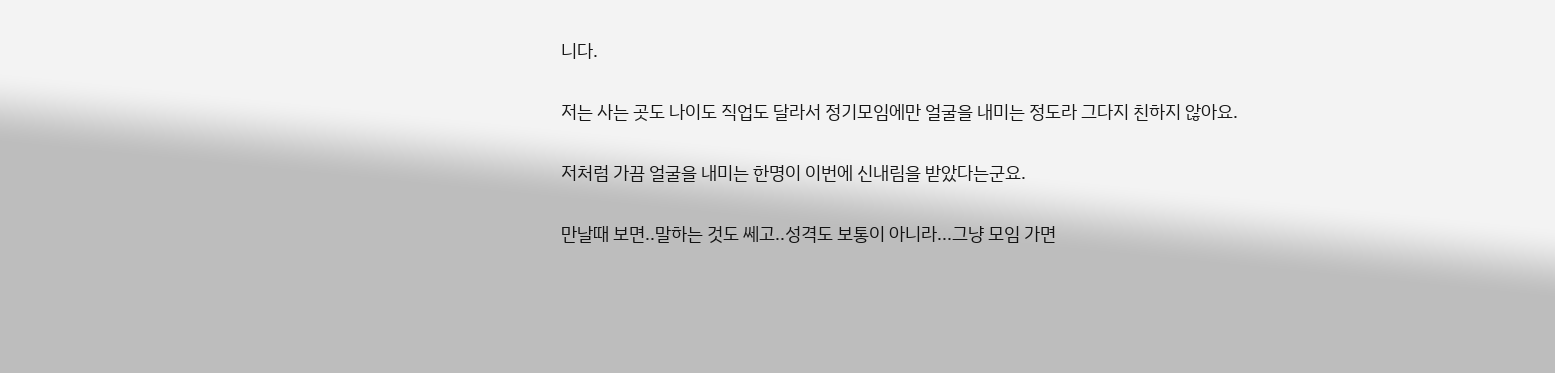니다.

저는 사는 곳도 나이도 직업도 달라서 정기모임에만 얼굴을 내미는 정도라 그다지 친하지 않아요.

저처럼 가끔 얼굴을 내미는 한명이 이번에 신내림을 받았다는군요.

만날때 보면..말하는 것도 쎄고..성격도 보통이 아니라...그냥 모임 가면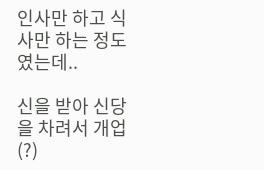인사만 하고 식사만 하는 정도였는데..

신을 받아 신당을 차려서 개업(?)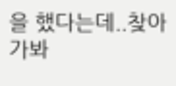을 했다는데..찾아가봐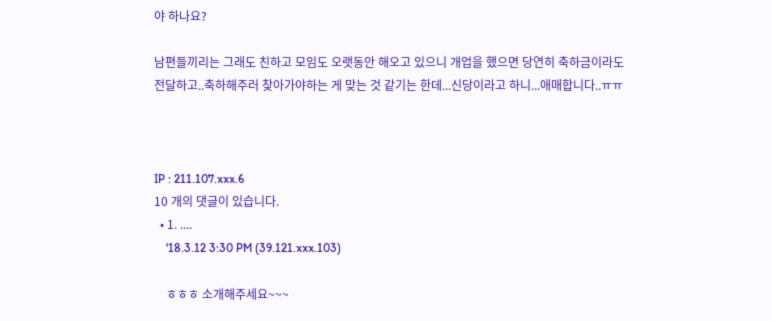야 하나요?

남편들끼리는 그래도 친하고 모임도 오랫동안 해오고 있으니 개업을 했으면 당연히 축하금이라도 전달하고..축하해주러 찾아가야하는 게 맞는 것 같기는 한데...신당이라고 하니...애매합니다..ㅠㅠ



IP : 211.107.xxx.6
10 개의 댓글이 있습니다.
  • 1. ....
    '18.3.12 3:30 PM (39.121.xxx.103)

    ㅎㅎㅎ 소개해주세요~~~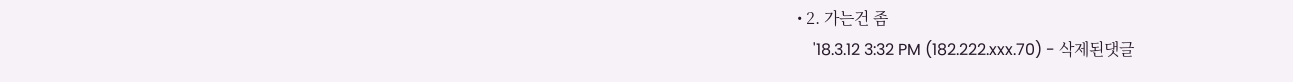• 2. 가는건 좀
    '18.3.12 3:32 PM (182.222.xxx.70) - 삭제된댓글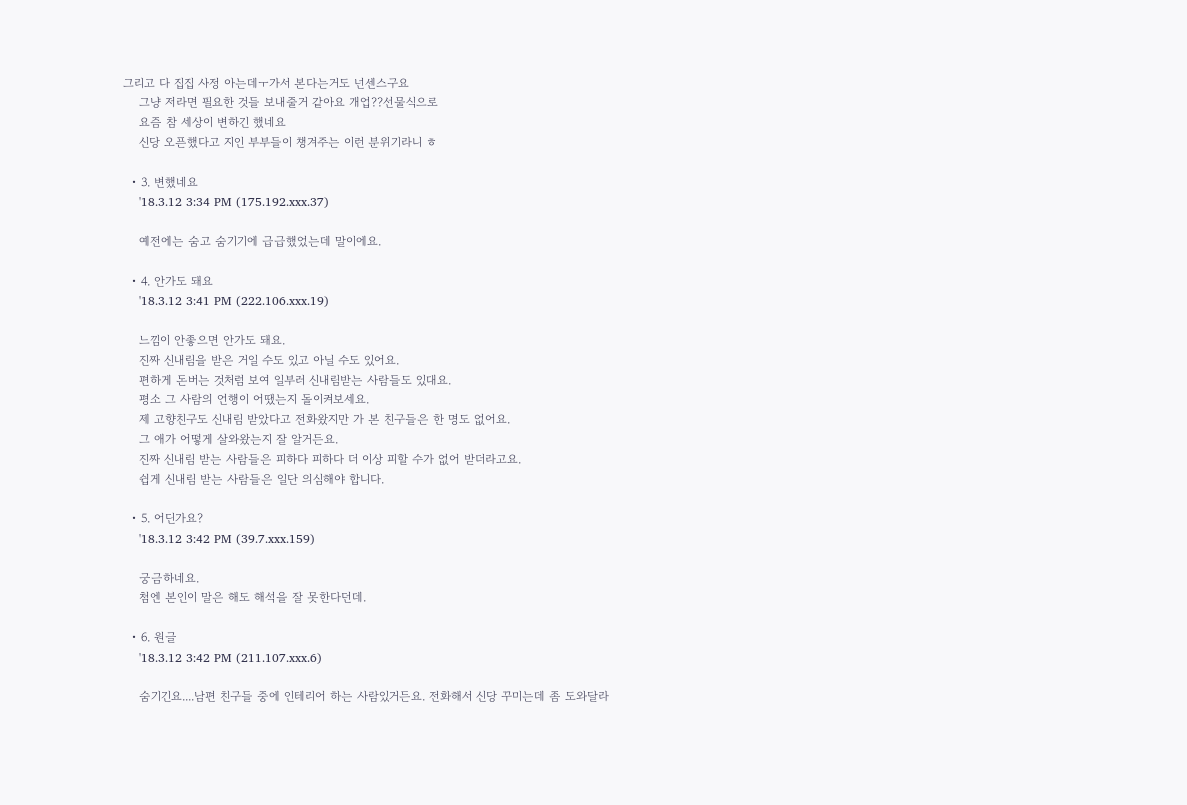그리고 다 집집 사정 아는데ㅜ가서 본다는거도 넌센스구요
    그냥 저라면 필요한 것들 보내줄거 같아요 개업??선물식으로
    요즘 참 세상이 변하긴 했네요
    신당 오픈했다고 지인 부부들이 챙겨주는 이런 분위기라니 ㅎ

  • 3. 변했네요
    '18.3.12 3:34 PM (175.192.xxx.37)

    예전에는 숨고 숨기기에 급급했었는데 말이에요.

  • 4. 안가도 돼요
    '18.3.12 3:41 PM (222.106.xxx.19)

    느낌이 안좋으면 안가도 돼요.
    진짜 신내림을 받은 거일 수도 있고 아닐 수도 있어요.
    편하게 돈버는 것처럼 보여 일부러 신내림받는 사람들도 있대요.
    평소 그 사람의 언행이 어땠는지 돌이켜보세요.
    제 고향친구도 신내림 받았다고 전화왔지만 가 본 친구들은 한 명도 없어요.
    그 애가 어떻게 살와왔는지 잘 알거든요.
    진짜 신내림 받는 사람들은 피하다 피하다 더 이상 피할 수가 없어 받더라고요.
    쉽게 신내림 받는 사람들은 일단 의심해야 합니다.

  • 5. 어딘가요?
    '18.3.12 3:42 PM (39.7.xxx.159)

    궁금하네요.
    첨엔 본인이 말은 해도 해석을 잘 못한다던데.

  • 6. 원글
    '18.3.12 3:42 PM (211.107.xxx.6)

    숨기긴요....남편 친구들 중에 인테리어 하는 사람있거든요. 전화해서 신당 꾸미는데 좀 도와달라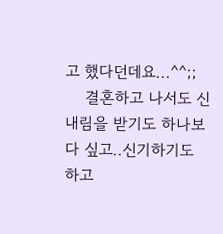고 했다던데요...^^;;
    결혼하고 나서도 신내림을 받기도 하나보다 싶고..신기하기도 하고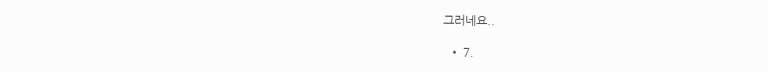그러네요..

  • 7.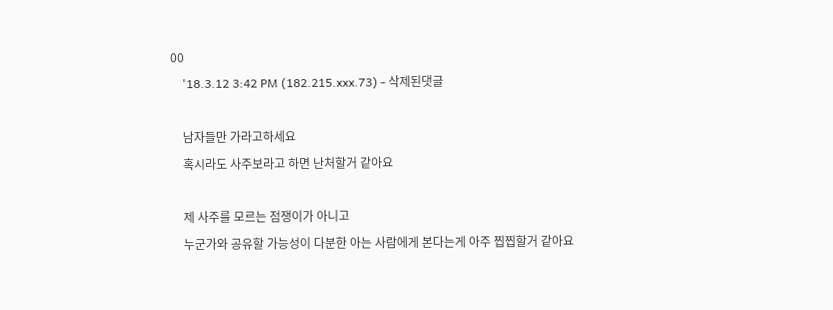00
    '18.3.12 3:42 PM (182.215.xxx.73) - 삭제된댓글

    남자들만 가라고하세요
    혹시라도 사주보라고 하면 난처할거 같아요

    제 사주를 모르는 점쟁이가 아니고
    누군가와 공유할 가능성이 다분한 아는 사람에게 본다는게 아주 찝찝할거 같아요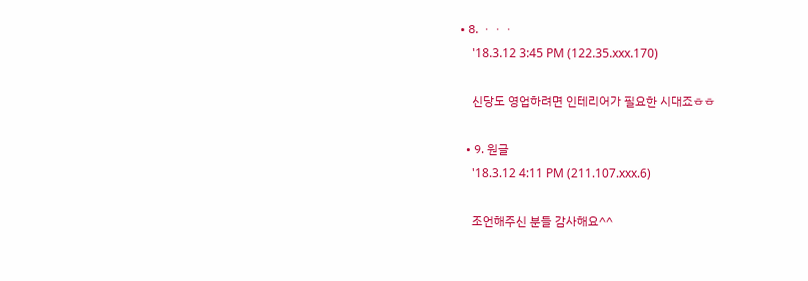• 8. ㆍㆍㆍ
    '18.3.12 3:45 PM (122.35.xxx.170)

    신당도 영업하려면 인테리어가 필요한 시대죠ㅎㅎ

  • 9. 원글
    '18.3.12 4:11 PM (211.107.xxx.6)

    조언해주신 분들 감사해요^^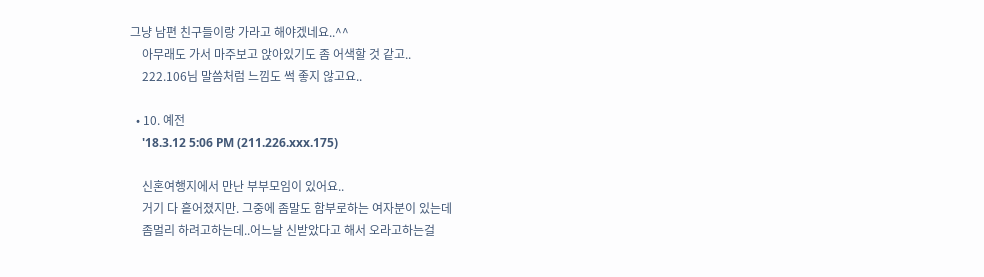그냥 남편 친구들이랑 가라고 해야겠네요..^^
    아무래도 가서 마주보고 앉아있기도 좀 어색할 것 같고..
    222.106님 말씀처럼 느낌도 썩 좋지 않고요..

  • 10. 예전
    '18.3.12 5:06 PM (211.226.xxx.175)

    신혼여행지에서 만난 부부모임이 있어요..
    거기 다 흩어졌지만. 그중에 좀말도 함부로하는 여자분이 있는데
    좀멀리 하려고하는데..어느날 신받았다고 해서 오라고하는걸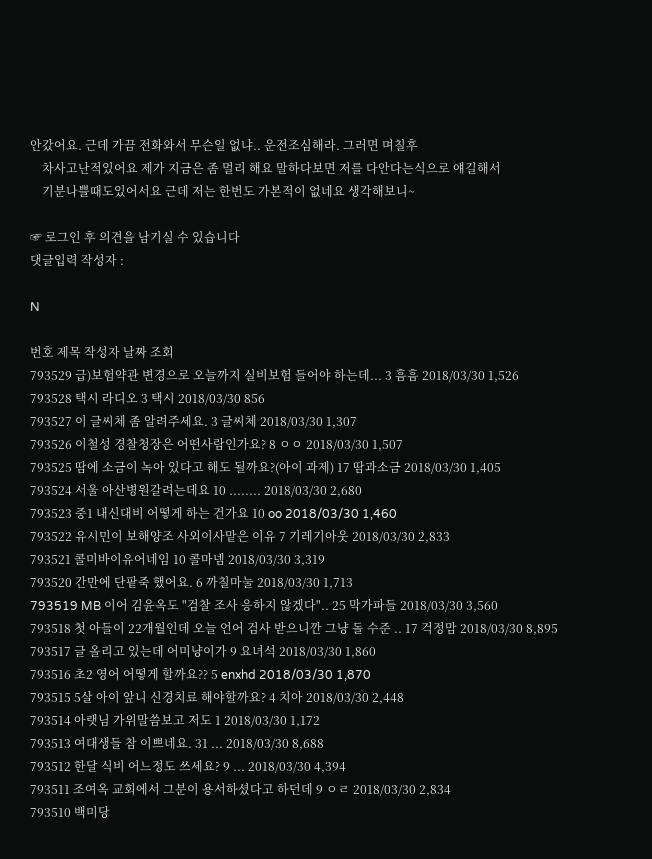안갔어요. 근데 가끔 전화와서 무슨일 없냐.. 운전조심해라. 그러면 며칠후
    차사고난적있어요 제가 지금은 좀 멀리 해요 말하다보면 저를 다안다는식으로 얘길해서
    기분나쁠때도있어서요 근데 저는 한번도 가본적이 없네요 생각해보니~

☞ 로그인 후 의견을 남기실 수 있습니다
댓글입력 작성자 :

N

번호 제목 작성자 날짜 조회
793529 급)보험약관 변경으로 오늘까지 실비보험 들어야 하는데... 3 흠흠 2018/03/30 1,526
793528 택시 라디오 3 택시 2018/03/30 856
793527 이 글씨체 좀 알려주세요. 3 글씨체 2018/03/30 1,307
793526 이철성 경찰청장은 어떤사람인가요? 8 ㅇㅇ 2018/03/30 1,507
793525 땀에 소금이 녹아 있다고 해도 될까요?(아이 과제) 17 땀과소금 2018/03/30 1,405
793524 서울 아산병원갈려는데요 10 ........ 2018/03/30 2,680
793523 중1 내신대비 어떻게 하는 건가요 10 oo 2018/03/30 1,460
793522 유시민이 보해양조 사외이사맡은 이유 7 기레기아웃 2018/03/30 2,833
793521 콜미바이유어네임 10 콜마넴 2018/03/30 3,319
793520 간만에 단팥죽 했어요. 6 까칠마눌 2018/03/30 1,713
793519 MB 이어 김윤옥도 "검찰 조사 응하지 않겠다".. 25 막가파들 2018/03/30 3,560
793518 첫 아들이 22개월인데 오늘 언어 검사 받으니깐 그냥 돌 수준 .. 17 걱정맘 2018/03/30 8,895
793517 글 올리고 있는데 어미냥이가 9 요녀석 2018/03/30 1,860
793516 초2 영어 어떻게 할까요?? 5 enxhd 2018/03/30 1,870
793515 5살 아이 앞니 신경치료 해야할까요? 4 치아 2018/03/30 2,448
793514 아랫님 가위말씀보고 저도 1 2018/03/30 1,172
793513 여대생들 참 이쁘네요. 31 ... 2018/03/30 8,688
793512 한달 식비 어느정도 쓰세요? 9 ... 2018/03/30 4,394
793511 조여옥 교회에서 그분이 용서하셨다고 하던데 9 ㅇㄹ 2018/03/30 2,834
793510 백미당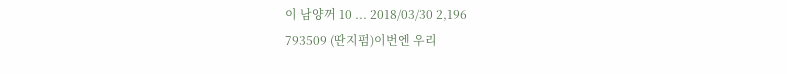이 남양꺼 10 ... 2018/03/30 2,196
793509 (딴지펌)이번엔 우리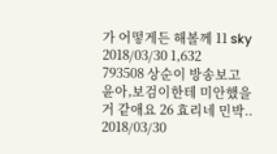가 어떻게든 해볼께 11 sky 2018/03/30 1,632
793508 상순이 방송보고 윤아,보검이한테 미안했을거 같애요 26 효리네 민박.. 2018/03/30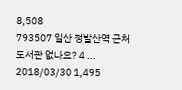8,508
793507 일산 정발산역 근처 도서관 없나요? 4 ... 2018/03/30 1,495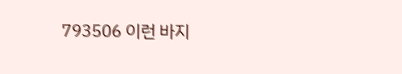793506 이런 바지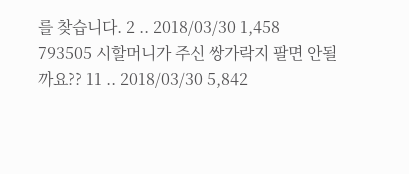를 찾습니다. 2 .. 2018/03/30 1,458
793505 시할머니가 주신 쌍가락지 팔면 안될까요?? 11 .. 2018/03/30 5,842